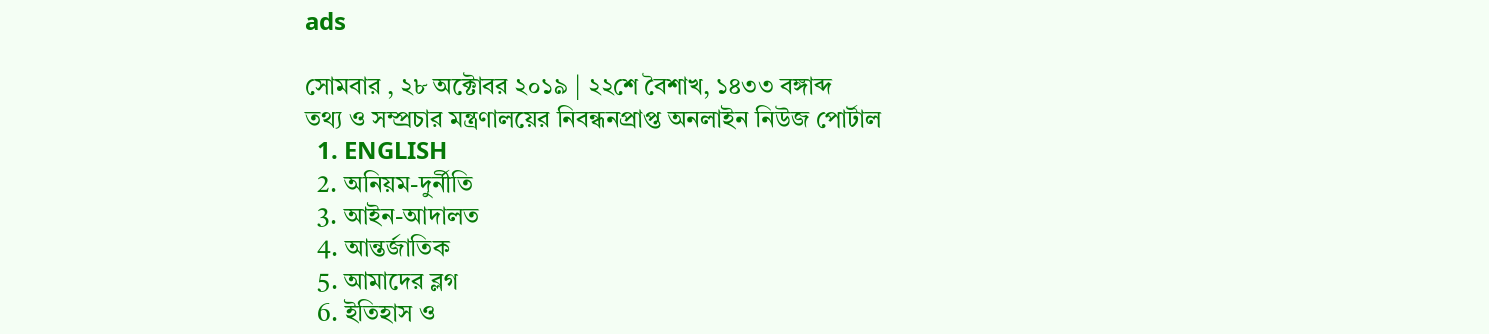ads

সোমবার , ২৮ অক্টোবর ২০১৯ | ২২শে বৈশাখ, ১৪৩৩ বঙ্গাব্দ
তথ্য ও সম্প্রচার মন্ত্রণালয়ের নিবন্ধনপ্রাপ্ত অনলাইন নিউজ পোর্টাল
  1. ENGLISH
  2. অনিয়ম-দুর্নীতি
  3. আইন-আদালত
  4. আন্তর্জাতিক
  5. আমাদের ব্লগ
  6. ইতিহাস ও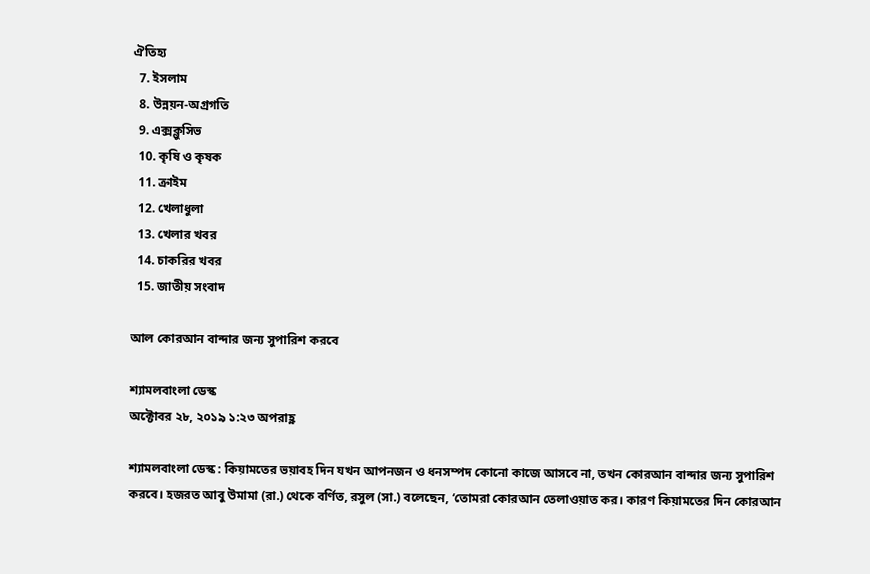ঐতিহ্য
  7. ইসলাম
  8. উন্নয়ন-অগ্রগতি
  9. এক্সক্লুসিভ
  10. কৃষি ও কৃষক
  11. ক্রাইম
  12. খেলাধুলা
  13. খেলার খবর
  14. চাকরির খবর
  15. জাতীয় সংবাদ

আল কোরআন বান্দার জন্য সুপারিশ করবে

শ্যামলবাংলা ডেস্ক
অক্টোবর ২৮, ২০১৯ ১:২৩ অপরাহ্ণ

শ্যামলবাংলা ডেস্ক : কিয়ামতের ভয়াবহ দিন যখন আপনজন ও ধনসম্পদ কোনো কাজে আসবে না, তখন কোরআন বান্দার জন্য সুপারিশ করবে। হজরত আবু উমামা (রা.) থেকে বর্ণিত, রসুল (সা.) বলেছেন, ‘তোমরা কোরআন তেলাওয়াত কর। কারণ কিয়ামতের দিন কোরআন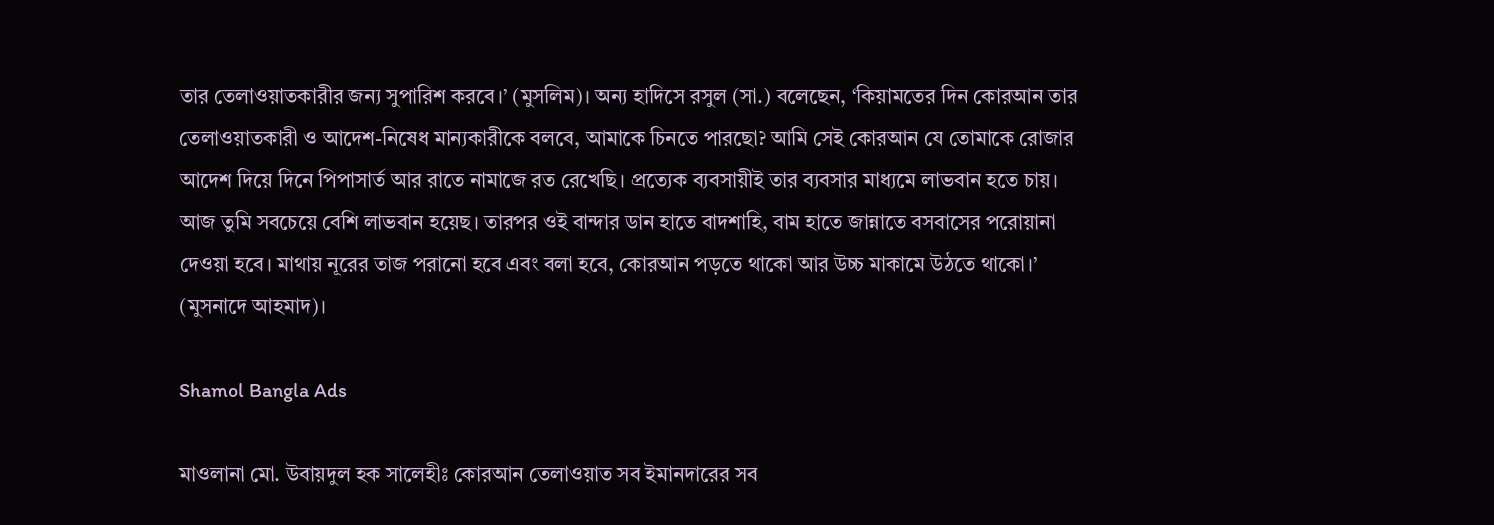তার তেলাওয়াতকারীর জন্য সুপারিশ করবে।’ (মুসলিম)। অন্য হাদিসে রসুল (সা.) বলেছেন, ‘কিয়ামতের দিন কোরআন তার তেলাওয়াতকারী ও আদেশ-নিষেধ মান্যকারীকে বলবে, আমাকে চিনতে পারছো? আমি সেই কোরআন যে তোমাকে রোজার আদেশ দিয়ে দিনে পিপাসার্ত আর রাতে নামাজে রত রেখেছি। প্রত্যেক ব্যবসায়ীই তার ব্যবসার মাধ্যমে লাভবান হতে চায়। আজ তুমি সবচেয়ে বেশি লাভবান হয়েছ। তারপর ওই বান্দার ডান হাতে বাদশাহি, বাম হাতে জান্নাতে বসবাসের পরোয়ানা দেওয়া হবে। মাথায় নূরের তাজ পরানো হবে এবং বলা হবে, কোরআন পড়তে থাকো আর উচ্চ মাকামে উঠতে থাকো।’ (মুসনাদে আহমাদ)।

Shamol Bangla Ads

মাওলানা মো. উবায়দুল হক সালেহীঃ কোরআন তেলাওয়াত সব ইমানদারের সব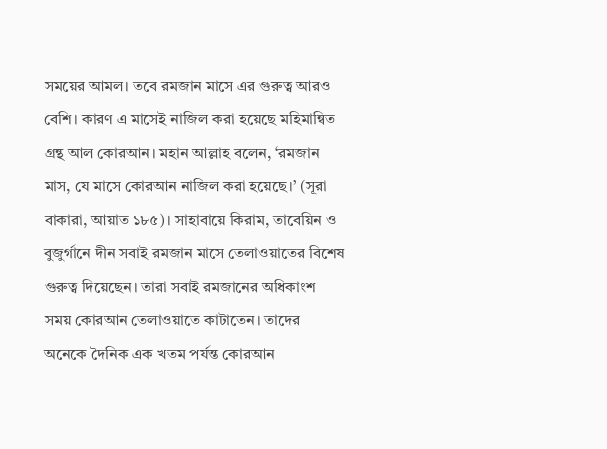সময়ের আমল। তবে রমজান মাসে এর গুরুত্ব আরও বেশি। কারণ এ মাসেই নাজিল করা হয়েছে মহিমান্বিত গ্রন্থ আল কোরআন। মহান আল্লাহ বলেন, ‘রমজান মাস, যে মাসে কোরআন নাজিল করা হয়েছে।’ (সূরা বাকারা, আয়াত ১৮৫)। সাহাবায়ে কিরাম, তাবেয়িন ও বুজুর্গানে দীন সবাই রমজান মাসে তেলাওয়াতের বিশেষ গুরুত্ব দিয়েছেন। তারা সবাই রমজানের অধিকাংশ সময় কোরআন তেলাওয়াতে কাটাতেন। তাদের অনেকে দৈনিক এক খতম পর্যন্ত কোরআন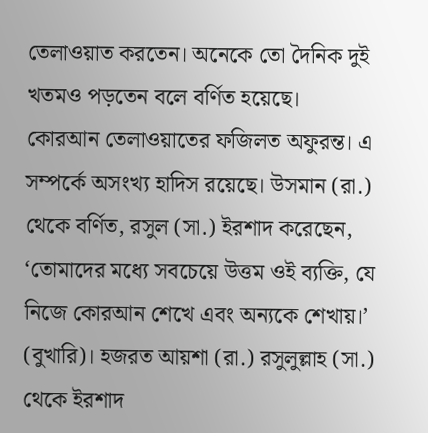তেলাওয়াত করতেন। অনেকে তো দৈনিক দুই খতমও পড়তেন বলে বর্ণিত হয়েছে।
কোরআন তেলাওয়াতের ফজিলত অফুরন্ত। এ সম্পর্কে অসংখ্য হাদিস রয়েছে। উসমান (রা.) থেকে বর্ণিত, রসুল (সা.) ইরশাদ করেছেন, ‘তোমাদের মধ্যে সবচেয়ে উত্তম ওই ব্যক্তি, যে নিজে কোরআন শেখে এবং অন্যকে শেখায়।’ (বুখারি)। হজরত আয়শা (রা.) রসুলুল্লাহ (সা.) থেকে ইরশাদ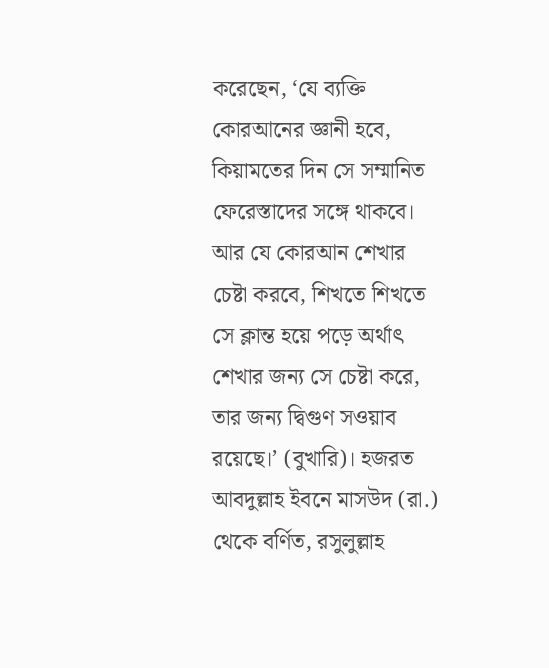করেছেন, ‘যে ব্যক্তি কোরআনের জ্ঞানী হবে, কিয়ামতের দিন সে সম্মানিত ফেরেস্তাদের সঙ্গে থাকবে। আর যে কোরআন শেখার চেষ্টা করবে, শিখতে শিখতে সে ক্লান্ত হয়ে পড়ে অর্থাৎ শেখার জন্য সে চেষ্টা করে, তার জন্য দ্বিগুণ সওয়াব রয়েছে।’ (বুখারি)। হজরত আবদুল্লাহ ইবনে মাসউদ (রা.) থেকে বর্ণিত, রসুলুল্লাহ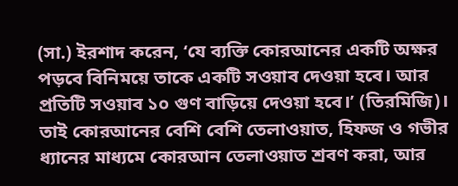(সা.) ইরশাদ করেন, ‘যে ব্যক্তি কোরআনের একটি অক্ষর পড়বে বিনিময়ে তাকে একটি সওয়াব দেওয়া হবে। আর প্রতিটি সওয়াব ১০ গুণ বাড়িয়ে দেওয়া হবে।’ (তিরমিজি)।
তাই কোরআনের বেশি বেশি তেলাওয়াত, হিফজ ও গভীর ধ্যানের মাধ্যমে কোরআন তেলাওয়াত শ্রবণ করা, আর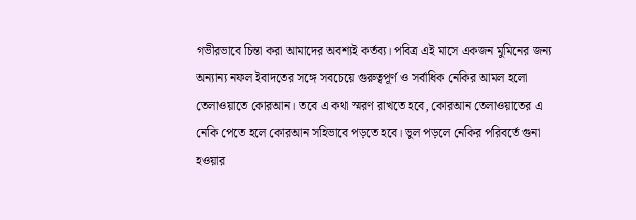গভীরভাবে চিন্তা করা আমাদের অবশ্যই কর্তব্য। পবিত্র এই মাসে একজন মুমিনের জন্য অন্যান্য নফল ইবাদতের সঙ্গে সবচেয়ে গুরুত্বপূর্ণ ও সর্বাধিক নেকির আমল হলো তেলাওয়াতে কোরআন। তবে এ কথা স্মরণ রাখতে হবে, কোরআন তেলাওয়াতের এ নেকি পেতে হলে কোরআন সহিভাবে পড়তে হবে। ভুল পড়লে নেকির পরিবর্তে গুনা হওয়ার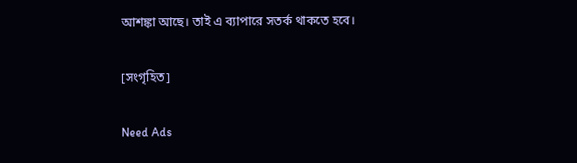আশঙ্কা আছে। তাই এ ব্যাপারে সতর্ক থাকতে হবে।

[সংগৃহিত]

Need Ads